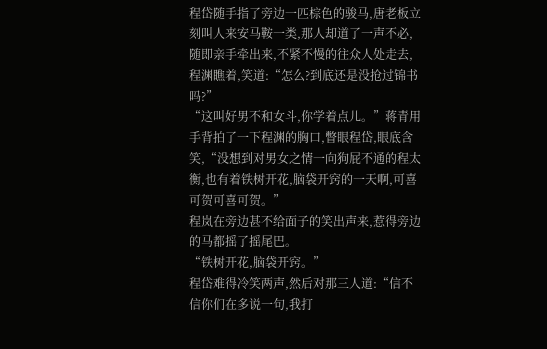程岱随手指了旁边一匹棕色的骏马,唐老板立刻叫人来安马鞍一类,那人却道了一声不必,随即亲手牵出来,不紧不慢的往众人处走去,程渊瞧着,笑道:“怎么?到底还是没抢过锦书吗?”
“这叫好男不和女斗,你学着点儿。”蒋青用手背拍了一下程渊的胸口,瞥眼程岱,眼底含笑,“没想到对男女之情一向狗屁不通的程太衡,也有着铁树开花,脑袋开窍的一天啊,可喜可贺可喜可贺。”
程岚在旁边甚不给面子的笑出声来,惹得旁边的马都摇了摇尾巴。
“铁树开花,脑袋开窍。”
程岱难得冷笑两声,然后对那三人道:“信不信你们在多说一句,我打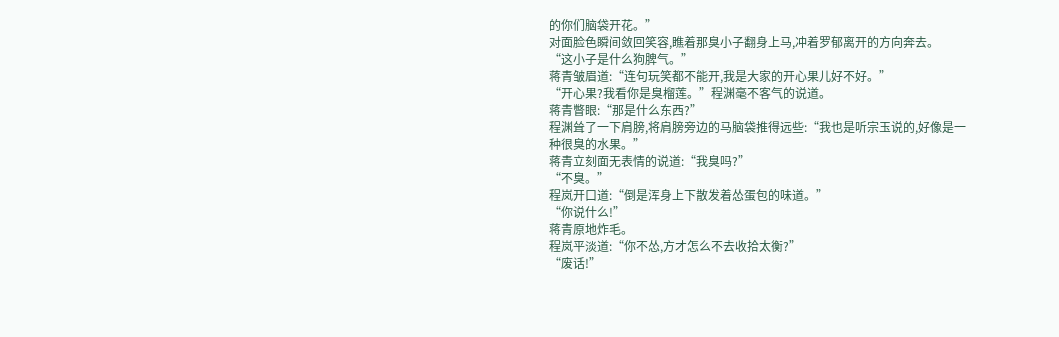的你们脑袋开花。”
对面脸色瞬间敛回笑容,瞧着那臭小子翻身上马,冲着罗郁离开的方向奔去。
“这小子是什么狗脾气。”
蒋青皱眉道:“连句玩笑都不能开,我是大家的开心果儿好不好。”
“开心果?我看你是臭榴莲。”程渊毫不客气的说道。
蒋青瞥眼:“那是什么东西?”
程渊耸了一下肩膀,将肩膀旁边的马脑袋推得远些:“我也是听宗玉说的,好像是一种很臭的水果。”
蒋青立刻面无表情的说道:“我臭吗?”
“不臭。”
程岚开口道:“倒是浑身上下散发着怂蛋包的味道。”
“你说什么!”
蒋青原地炸毛。
程岚平淡道:“你不怂,方才怎么不去收拾太衡?”
“废话!”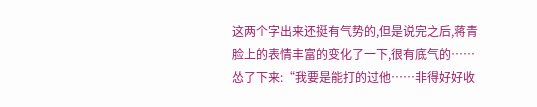这两个字出来还挺有气势的,但是说完之后,蒋青脸上的表情丰富的变化了一下,很有底气的……怂了下来:“我要是能打的过他……非得好好收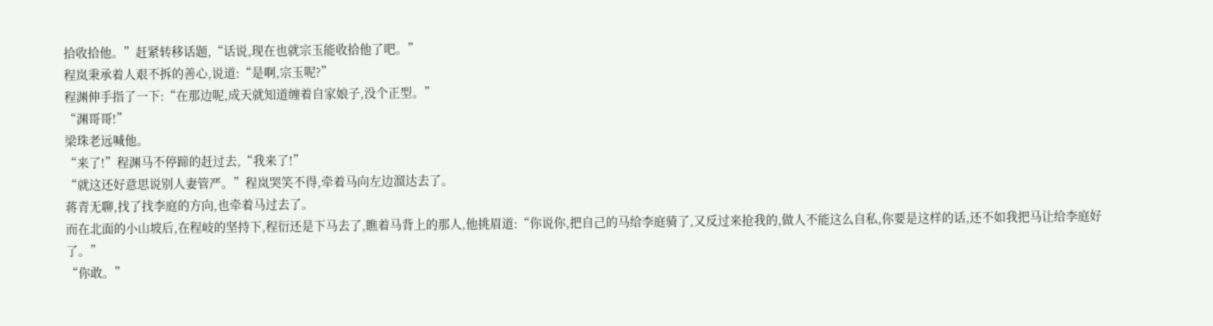拾收拾他。”赶紧转移话题,“话说,现在也就宗玉能收拾他了吧。”
程岚秉承着人艰不拆的善心,说道:“是啊,宗玉呢?”
程渊伸手指了一下:“在那边呢,成天就知道缠着自家娘子,没个正型。”
“渊哥哥!”
梁珠老远喊他。
“来了!”程渊马不停蹄的赶过去,“我来了!”
“就这还好意思说别人妻管严。”程岚哭笑不得,牵着马向左边溜达去了。
蒋青无聊,找了找李庭的方向,也牵着马过去了。
而在北面的小山坡后,在程岐的坚持下,程衍还是下马去了,瞧着马背上的那人,他挑眉道:“你说你,把自己的马给李庭骑了,又反过来抢我的,做人不能这么自私,你要是这样的话,还不如我把马让给李庭好了。”
“你敢。”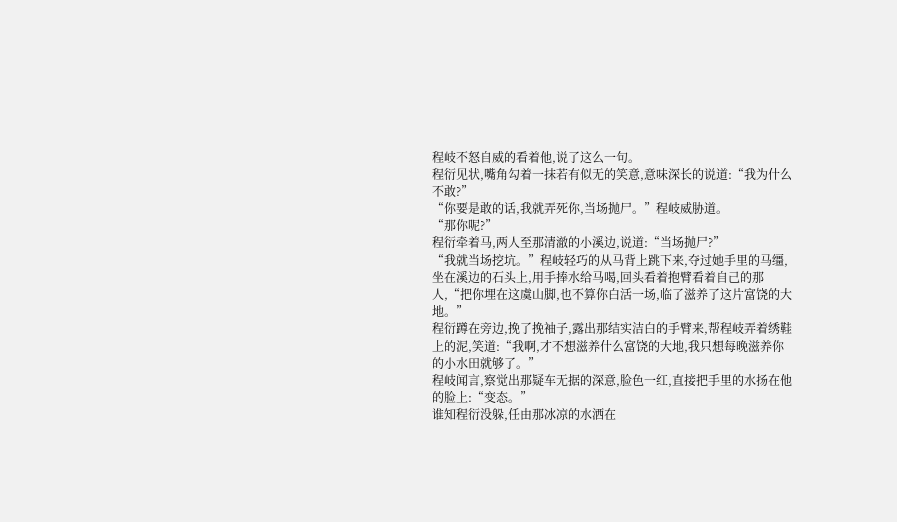程岐不怒自威的看着他,说了这么一句。
程衍见状,嘴角勾着一抹若有似无的笑意,意味深长的说道:“我为什么不敢?”
“你要是敢的话,我就弄死你,当场抛尸。”程岐威胁道。
“那你呢?”
程衍牵着马,两人至那清澈的小溪边,说道:“当场抛尸?”
“我就当场挖坑。”程岐轻巧的从马背上跳下来,夺过她手里的马缰,坐在溪边的石头上,用手捧水给马喝,回头看着抱臂看着自己的那人,“把你埋在这虞山脚,也不算你白活一场,临了滋养了这片富饶的大地。”
程衍蹲在旁边,挽了挽袖子,露出那结实洁白的手臂来,帮程岐弄着绣鞋上的泥,笑道:“我啊,才不想滋养什么富饶的大地,我只想每晚滋养你的小水田就够了。”
程岐闻言,察觉出那疑车无据的深意,脸色一红,直接把手里的水扬在他的脸上:“变态。”
谁知程衍没躲,任由那冰凉的水洒在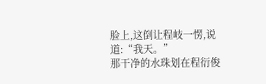脸上,这倒让程岐一愣,说道:“我天。”
那干净的水珠划在程衍俊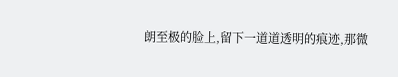朗至极的脸上,留下一道道透明的痕迹,那微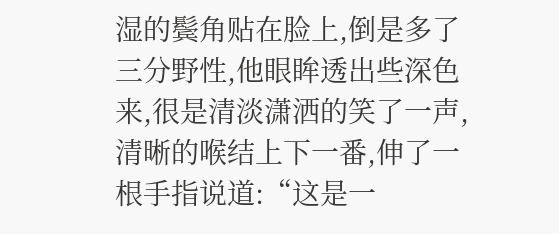湿的鬓角贴在脸上,倒是多了三分野性,他眼眸透出些深色来,很是清淡潇洒的笑了一声,清晰的喉结上下一番,伸了一根手指说道:“这是一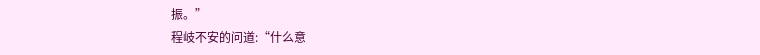振。”
程岐不安的问道:“什么意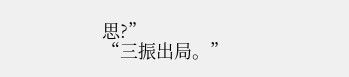思?”
“三振出局。”